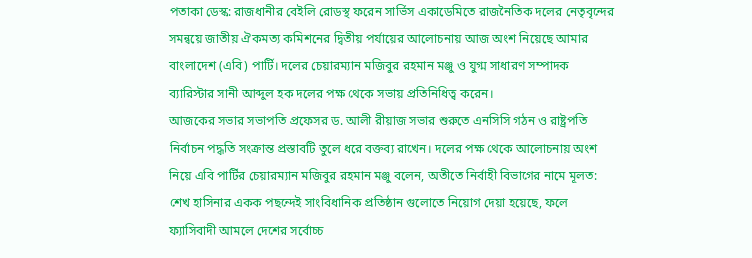পতাকা ডেস্ক: রাজধানীর বেইলি রোডস্থ ফরেন সার্ভিস একাডেমিতে রাজনৈতিক দলের নেতৃবৃন্দের সমন্বয়ে জাতীয় ঐকমত্য কমিশনের দ্বিতীয় পর্যায়ের আলোচনায় আজ অংশ নিয়েছে আমার বাংলাদেশ (এবি) পার্টি। দলের চেয়ারম্যান মজিবুর রহমান মঞ্জু ও যুগ্ম সাধারণ সম্পাদক ব্যারিস্টার সানী আব্দুল হক দলের পক্ষ থেকে সভায় প্রতিনিধিত্ব করেন।
আজকের সভার সভাপতি প্রফেসর ড. আলী রীয়াজ সভার শুরুতে এনসিসি গঠন ও রাষ্ট্রপতি নির্বাচন পদ্ধতি সংক্রান্ত প্রস্তাবটি তুলে ধরে বক্তব্য রাখেন। দলের পক্ষ থেকে আলোচনায় অংশ নিয়ে এবি পার্টির চেয়ারম্যান মজিবুর রহমান মঞ্জু বলেন, অতীতে নির্বাহী বিভাগের নামে মূলত: শেখ হাসিনার একক পছন্দেই সাংবিধানিক প্রতিষ্ঠান গুলোতে নিয়োগ দেয়া হয়েছে, ফলে ফ্যাসিবাদী আমলে দেশের সর্বোচ্চ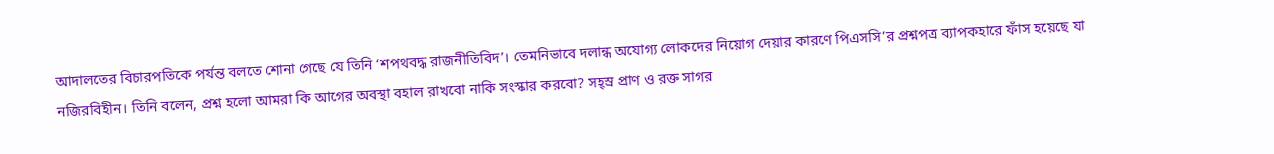আদালতের বিচারপতিকে পর্যন্ত বলতে শোনা গেছে যে তিনি ‘শপথবদ্ধ রাজনীতিবিদ’। তেমনিভাবে দলান্ধ অযোগ্য লোকদের নিয়োগ দেয়ার কারণে পিএসসি’র প্রশ্নপত্র ব্যাপকহারে ফাঁস হয়েছে যা নজিরবিহীন। তিনি বলেন, প্রশ্ন হলো আমরা কি আগের অবস্থা বহাল রাখবো নাকি সংস্কার করবো? সহ্স্র প্রাণ ও রক্ত সাগর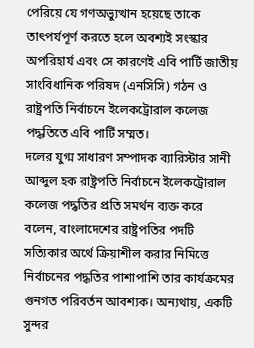পেরিয়ে যে গণঅভ্যুত্থান হয়েছে তাকে তাৎপর্যপূর্ণ করতে হলে অবশ্যই সংস্কার অপরিহার্য এবং সে কারণেই এবি পার্টি জাতীয় সাংবিধানিক পরিষদ (এনসিসি) গঠন ও রাষ্ট্রপতি নির্বাচনে ইলেকট্রোরাল কলেজ পদ্ধতিতে এবি পার্টি সম্মত।
দলের যুগ্ম সাধারণ সম্পাদক ব্যারিস্টার সানী আব্দুল হক রাষ্ট্রপতি নির্বাচনে ইলেকট্রোরাল কলেজ পদ্ধতির প্রতি সমর্থন ব্যক্ত করে বলেন, বাংলাদেশের রাষ্ট্রপতির পদটি সত্যিকার অর্থে ক্রিয়াশীল করার নিমিত্তে নির্বাচনের পদ্ধতির পাশাপাশি তার কার্যক্রমের গুনগত পরিবর্তন আবশ্যক। অন্যথায়, একটি সুন্দর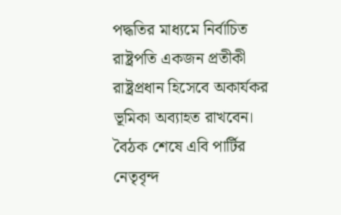পদ্ধতির মাধ্যমে নির্বাচিত রাষ্ট্রপতি একজন প্রতীকী রাষ্ট্রপ্রধান হিসেবে অকার্যকর ভূমিকা অব্যাহত রাখবেন।
বৈঠক শেষে এবি পার্টির নেতৃবৃন্দ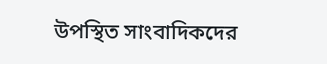উপস্থিত সাংবাদিকদের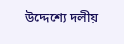উদ্দেশ্যে দলীয়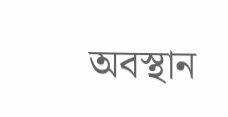অবস্থান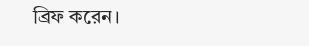ব্রিফ করেন।